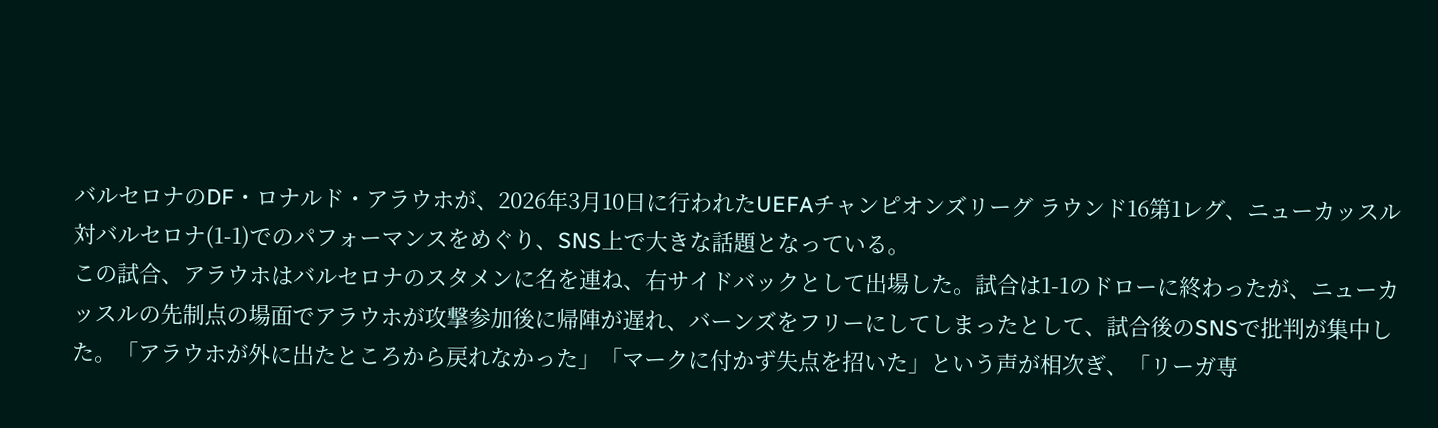バルセロナのDF・ロナルド・アラウホが、2026年3月10日に行われたUEFAチャンピオンズリーグ ラウンド16第1レグ、ニューカッスル対バルセロナ(1-1)でのパフォーマンスをめぐり、SNS上で大きな話題となっている。
この試合、アラウホはバルセロナのスタメンに名を連ね、右サイドバックとして出場した。試合は1-1のドローに終わったが、ニューカッスルの先制点の場面でアラウホが攻撃参加後に帰陣が遅れ、バーンズをフリーにしてしまったとして、試合後のSNSで批判が集中した。「アラウホが外に出たところから戻れなかった」「マークに付かず失点を招いた」という声が相次ぎ、「リーガ専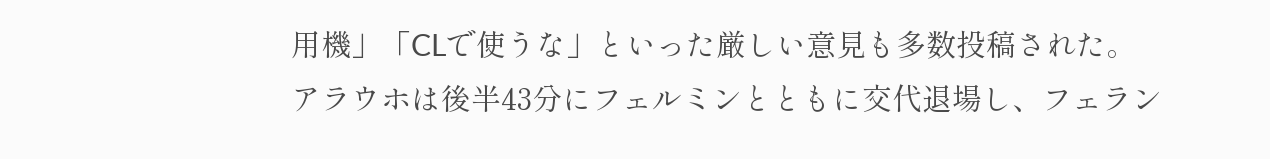用機」「CLで使うな」といった厳しい意見も多数投稿された。
アラウホは後半43分にフェルミンとともに交代退場し、フェラン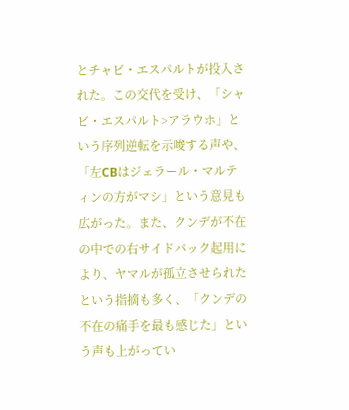とチャビ・エスパルトが投入された。この交代を受け、「シャビ・エスパルト>アラウホ」という序列逆転を示唆する声や、「左CBはジェラール・マルティンの方がマシ」という意見も広がった。また、クンデが不在の中での右サイドバック起用により、ヤマルが孤立させられたという指摘も多く、「クンデの不在の痛手を最も感じた」という声も上がってい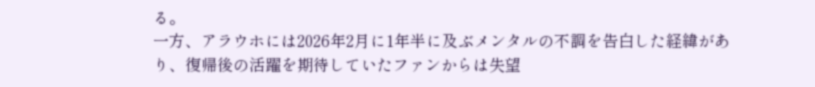る。
一方、アラウホには2026年2月に1年半に及ぶメンタルの不調を告白した経緯があり、復帰後の活躍を期待していたファンからは失望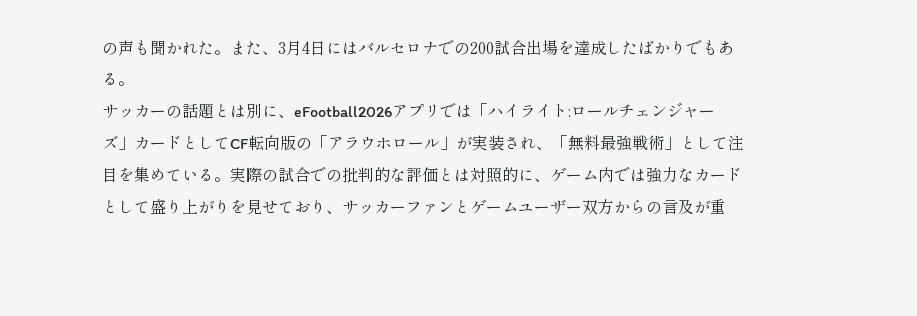の声も聞かれた。また、3月4日にはバルセロナでの200試合出場を達成したばかりでもある。
サッカーの話題とは別に、eFootball2026アプリでは「ハイライト:ロールチェンジャーズ」カードとしてCF転向版の「アラウホロール」が実装され、「無料最強戦術」として注目を集めている。実際の試合での批判的な評価とは対照的に、ゲーム内では強力なカードとして盛り上がりを見せており、サッカーファンとゲームユーザー双方からの言及が重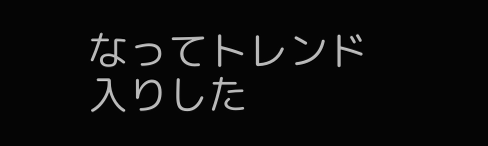なってトレンド入りした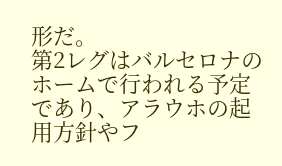形だ。
第2レグはバルセロナのホームで行われる予定であり、アラウホの起用方針やフ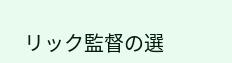リック監督の選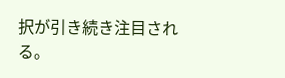択が引き続き注目される。